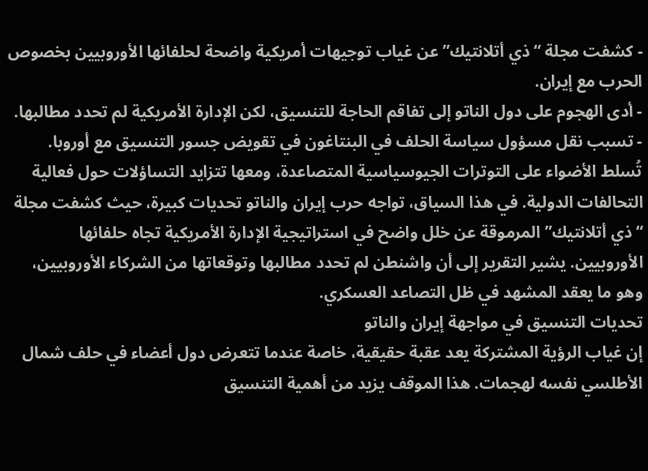- كشفت مجلة “ذي أتلانتيك” عن غياب توجيهات أمريكية واضحة لحلفائها الأوروبيين بخصوص الحرب مع إيران.
- أدى الهجوم على دول الناتو إلى تفاقم الحاجة للتنسيق، لكن الإدارة الأمريكية لم تحدد مطالبها.
- تسبب نقل مسؤول سياسة الحلف في البنتاغون في تقويض جسور التنسيق مع أوروبا.
تُسلط الأضواء على التوترات الجيوسياسية المتصاعدة، ومعها تتزايد التساؤلات حول فعالية التحالفات الدولية. في هذا السياق، تواجه حرب إيران والناتو تحديات كبيرة، حيث كشفت مجلة “ذي أتلانتيك” المرموقة عن خلل واضح في استراتيجية الإدارة الأمريكية تجاه حلفائها الأوروبيين. يشير التقرير إلى أن واشنطن لم تحدد مطالبها وتوقعاتها من الشركاء الأوروبيين، وهو ما يعقد المشهد في ظل التصاعد العسكري.
تحديات التنسيق في مواجهة إيران والناتو
إن غياب الرؤية المشتركة يعد عقبة حقيقية، خاصة عندما تتعرض دول أعضاء في حلف شمال الأطلسي نفسه لهجمات. هذا الموقف يزيد من أهمية التنسيق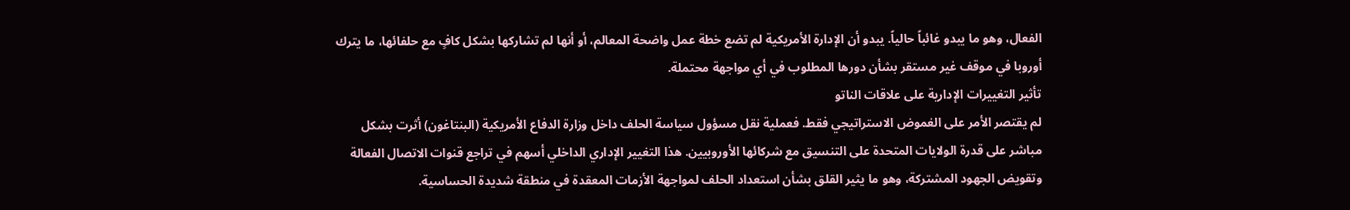الفعال، وهو ما يبدو غائباً حالياً. يبدو أن الإدارة الأمريكية لم تضع خطة عمل واضحة المعالم، أو أنها لم تشاركها بشكل كافٍ مع حلفائها، ما يترك أوروبا في موقف غير مستقر بشأن دورها المطلوب في أي مواجهة محتملة.
تأثير التغييرات الإدارية على علاقات الناتو
لم يقتصر الأمر على الغموض الاستراتيجي فقط. فعملية نقل مسؤول سياسة الحلف داخل وزارة الدفاع الأمريكية (البنتاغون) أثرت بشكل مباشر على قدرة الولايات المتحدة على التنسيق مع شركائها الأوروبيين. هذا التغيير الإداري الداخلي أسهم في تراجع قنوات الاتصال الفعالة وتقويض الجهود المشتركة، وهو ما يثير القلق بشأن استعداد الحلف لمواجهة الأزمات المعقدة في منطقة شديدة الحساسية.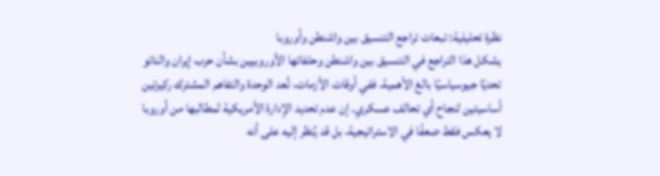نظرة تحليلية: تبعات تراجع التنسيق بين واشنطن وأوروبا
يشكل هذا التراجع في التنسيق بين واشنطن وحلفائها الأوروبيين بشأن حرب إيران والناتو تحديًا جيوسياسيًا بالغ الأهمية. ففي أوقات الأزمات، تُعد الوحدة والتفاهم المشترك ركيزتين أساسيتين لنجاح أي تحالف عسكري. إن عدم تحديد الإدارة الأمريكية لمطالبها من أوروبا لا يعكس فقط ضعفًا في الاستراتيجية، بل قد يُنظر إليه على أنه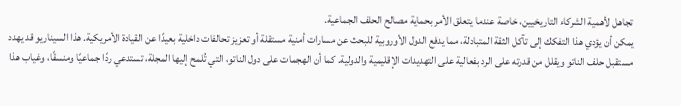تجاهل لأهمية الشركاء التاريخيين، خاصة عندما يتعلق الأمر بحماية مصالح الحلف الجماعية.
يمكن أن يؤدي هذا التفكك إلى تآكل الثقة المتبادلة، مما يدفع الدول الأوروبية للبحث عن مسارات أمنية مستقلة أو تعزيز تحالفات داخلية بعيدًا عن القيادة الأمريكية. هذا السيناريو قد يهدد مستقبل حلف الناتو ويقلل من قدرته على الرد بفعالية على التهديدات الإقليمية والدولية. كما أن الهجمات على دول الناتو، التي تُلمح إليها المجلة، تستدعي ردًا جماعيًا ومنسقًا، وغياب هذا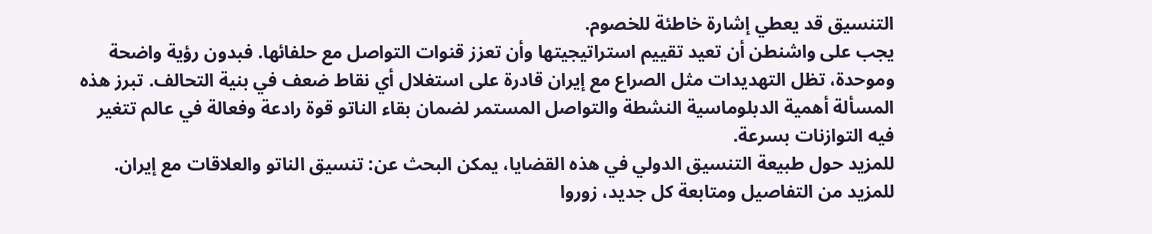التنسيق قد يعطي إشارة خاطئة للخصوم.
يجب على واشنطن أن تعيد تقييم استراتيجيتها وأن تعزز قنوات التواصل مع حلفائها. فبدون رؤية واضحة وموحدة، تظل التهديدات مثل الصراع مع إيران قادرة على استغلال أي نقاط ضعف في بنية التحالف. تبرز هذه المسألة أهمية الدبلوماسية النشطة والتواصل المستمر لضمان بقاء الناتو قوة رادعة وفعالة في عالم تتغير فيه التوازنات بسرعة.
للمزيد حول طبيعة التنسيق الدولي في هذه القضايا، يمكن البحث عن: تنسيق الناتو والعلاقات مع إيران.
للمزيد من التفاصيل ومتابعة كل جديد، زوروا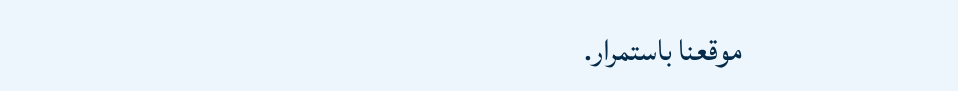موقعنا باستمرار.